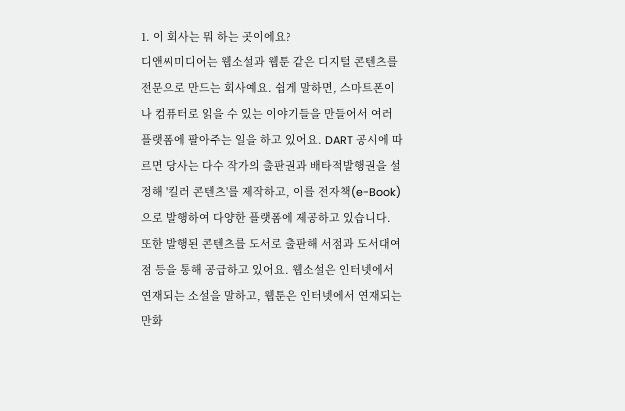1. 이 회사는 뭐 하는 곳이에요?
디앤씨미디어는 웹소설과 웹툰 같은 디지털 콘텐츠를 전문으로 만드는 회사예요. 쉽게 말하면, 스마트폰이나 컴퓨터로 읽을 수 있는 이야기들을 만들어서 여러 플랫폼에 팔아주는 일을 하고 있어요. DART 공시에 따르면 당사는 다수 작가의 출판권과 배타적발행권을 설정해 '킬러 콘텐츠'를 제작하고, 이를 전자책(e-Book)으로 발행하여 다양한 플랫폼에 제공하고 있습니다. 또한 발행된 콘텐츠를 도서로 출판해 서점과 도서대여점 등을 통해 공급하고 있어요. 웹소설은 인터넷에서 연재되는 소설을 말하고, 웹툰은 인터넷에서 연재되는 만화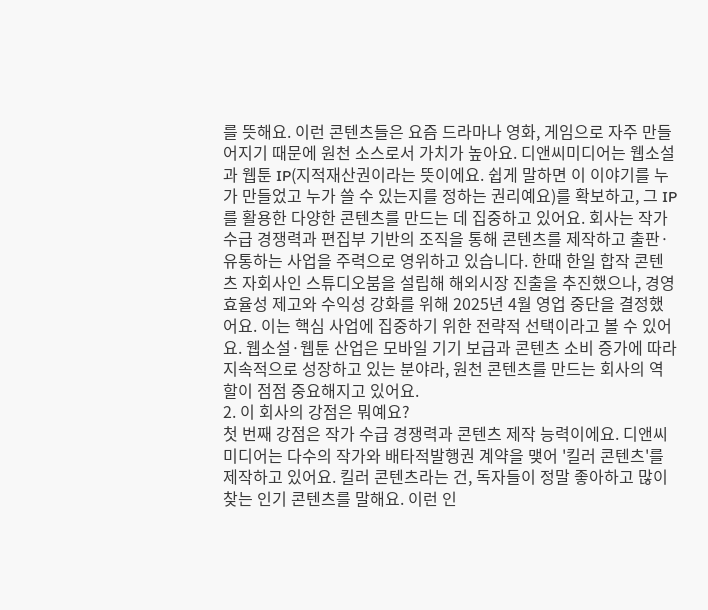를 뜻해요. 이런 콘텐츠들은 요즘 드라마나 영화, 게임으로 자주 만들어지기 때문에 원천 소스로서 가치가 높아요. 디앤씨미디어는 웹소설과 웹툰 IP(지적재산권이라는 뜻이에요. 쉽게 말하면 이 이야기를 누가 만들었고 누가 쓸 수 있는지를 정하는 권리예요)를 확보하고, 그 IP를 활용한 다양한 콘텐츠를 만드는 데 집중하고 있어요. 회사는 작가 수급 경쟁력과 편집부 기반의 조직을 통해 콘텐츠를 제작하고 출판·유통하는 사업을 주력으로 영위하고 있습니다. 한때 한일 합작 콘텐츠 자회사인 스튜디오붐을 설립해 해외시장 진출을 추진했으나, 경영효율성 제고와 수익성 강화를 위해 2025년 4월 영업 중단을 결정했어요. 이는 핵심 사업에 집중하기 위한 전략적 선택이라고 볼 수 있어요. 웹소설·웹툰 산업은 모바일 기기 보급과 콘텐츠 소비 증가에 따라 지속적으로 성장하고 있는 분야라, 원천 콘텐츠를 만드는 회사의 역할이 점점 중요해지고 있어요.
2. 이 회사의 강점은 뭐예요?
첫 번째 강점은 작가 수급 경쟁력과 콘텐츠 제작 능력이에요. 디앤씨미디어는 다수의 작가와 배타적발행권 계약을 맺어 '킬러 콘텐츠'를 제작하고 있어요. 킬러 콘텐츠라는 건, 독자들이 정말 좋아하고 많이 찾는 인기 콘텐츠를 말해요. 이런 인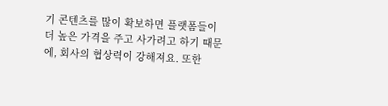기 콘텐츠를 많이 확보하면 플랫폼들이 더 높은 가격을 주고 사가려고 하기 때문에, 회사의 협상력이 강해져요. 또한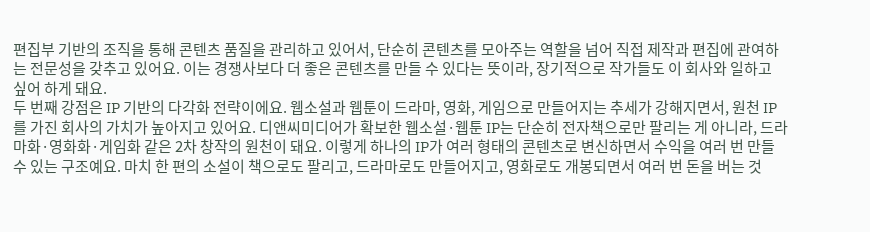편집부 기반의 조직을 통해 콘텐츠 품질을 관리하고 있어서, 단순히 콘텐츠를 모아주는 역할을 넘어 직접 제작과 편집에 관여하는 전문성을 갖추고 있어요. 이는 경쟁사보다 더 좋은 콘텐츠를 만들 수 있다는 뜻이라, 장기적으로 작가들도 이 회사와 일하고 싶어 하게 돼요.
두 번째 강점은 IP 기반의 다각화 전략이에요. 웹소설과 웹툰이 드라마, 영화, 게임으로 만들어지는 추세가 강해지면서, 원천 IP를 가진 회사의 가치가 높아지고 있어요. 디앤씨미디어가 확보한 웹소설·웹툰 IP는 단순히 전자책으로만 팔리는 게 아니라, 드라마화·영화화·게임화 같은 2차 창작의 원천이 돼요. 이렇게 하나의 IP가 여러 형태의 콘텐츠로 변신하면서 수익을 여러 번 만들 수 있는 구조예요. 마치 한 편의 소설이 책으로도 팔리고, 드라마로도 만들어지고, 영화로도 개봉되면서 여러 번 돈을 버는 것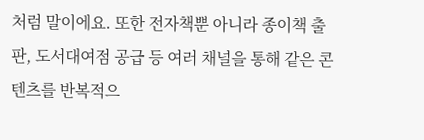처럼 말이에요. 또한 전자책뿐 아니라 종이책 출판, 도서대여점 공급 등 여러 채널을 통해 같은 콘텐츠를 반복적으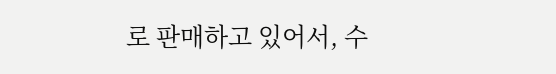로 판매하고 있어서, 수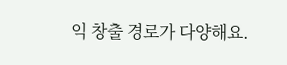익 창출 경로가 다양해요.